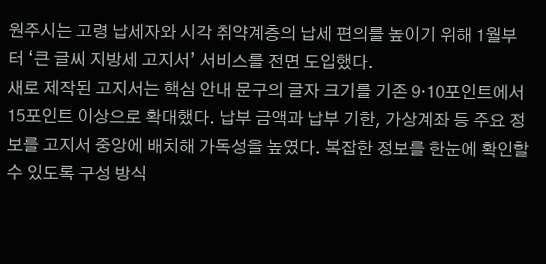원주시는 고령 납세자와 시각 취약계층의 납세 편의를 높이기 위해 1월부터 ‘큰 글씨 지방세 고지서’ 서비스를 전면 도입했다.
새로 제작된 고지서는 핵심 안내 문구의 글자 크기를 기존 9·10포인트에서 15포인트 이상으로 확대했다. 납부 금액과 납부 기한, 가상계좌 등 주요 정보를 고지서 중앙에 배치해 가독성을 높였다. 복잡한 정보를 한눈에 확인할 수 있도록 구성 방식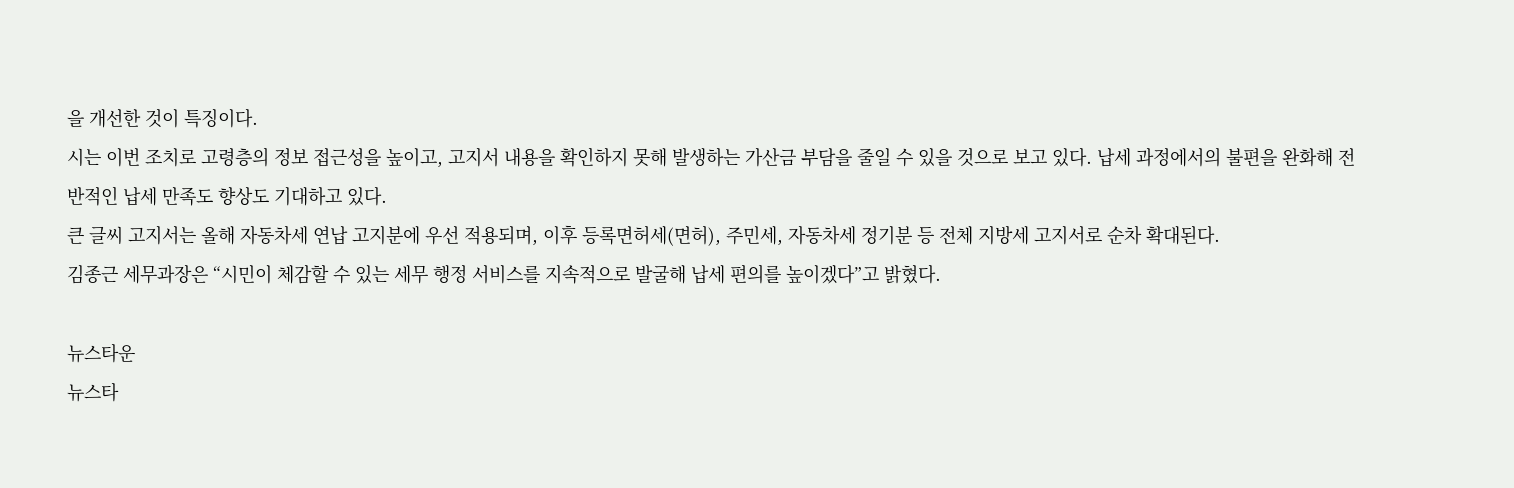을 개선한 것이 특징이다.
시는 이번 조치로 고령층의 정보 접근성을 높이고, 고지서 내용을 확인하지 못해 발생하는 가산금 부담을 줄일 수 있을 것으로 보고 있다. 납세 과정에서의 불편을 완화해 전반적인 납세 만족도 향상도 기대하고 있다.
큰 글씨 고지서는 올해 자동차세 연납 고지분에 우선 적용되며, 이후 등록면허세(면허), 주민세, 자동차세 정기분 등 전체 지방세 고지서로 순차 확대된다.
김종근 세무과장은 “시민이 체감할 수 있는 세무 행정 서비스를 지속적으로 발굴해 납세 편의를 높이겠다”고 밝혔다.

뉴스타운
뉴스타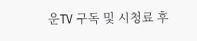운TV 구독 및 시청료 후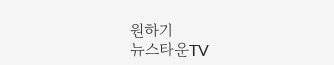원하기
뉴스타운TV